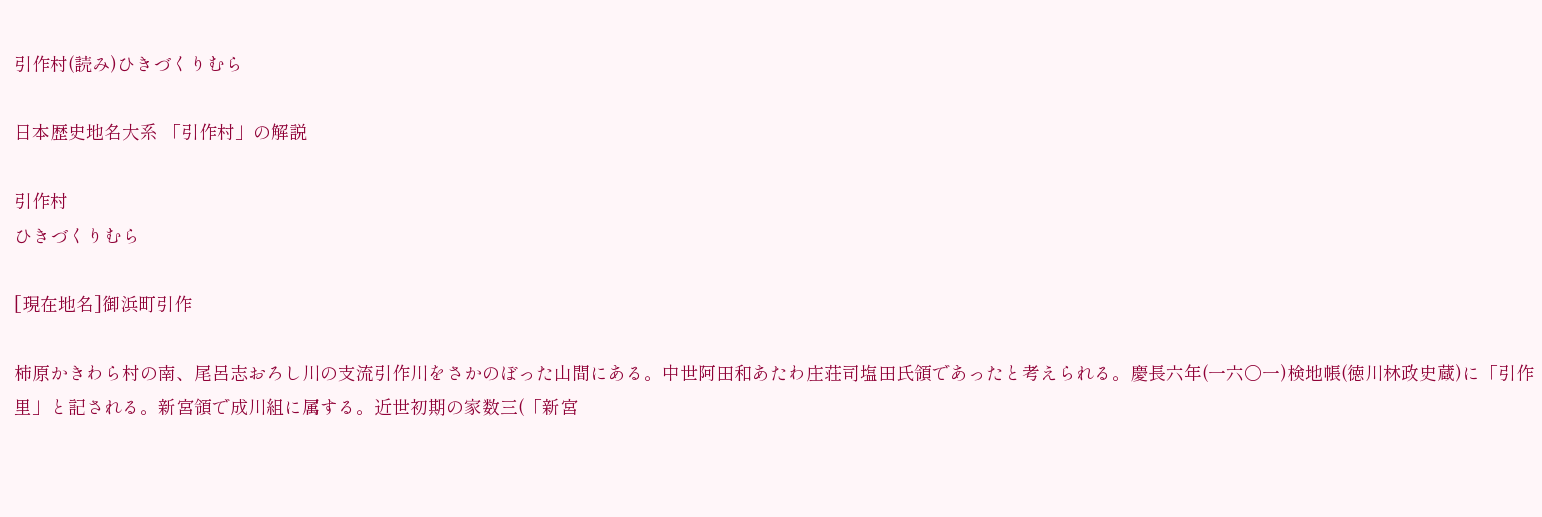引作村(読み)ひきづくりむら

日本歴史地名大系 「引作村」の解説

引作村
ひきづくりむら

[現在地名]御浜町引作

柿原かきわら村の南、尾呂志おろし川の支流引作川をさかのぼった山間にある。中世阿田和あたわ庄荘司塩田氏領であったと考えられる。慶長六年(一六〇一)検地帳(徳川林政史蔵)に「引作里」と記される。新宮領で成川組に属する。近世初期の家数三(「新宮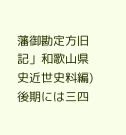藩御勘定方旧記」和歌山県史近世史料編)後期には三四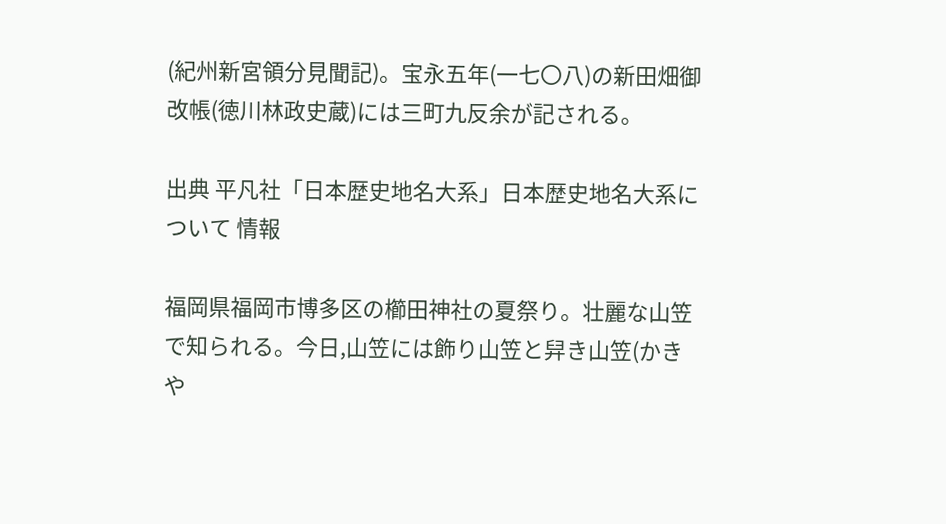(紀州新宮領分見聞記)。宝永五年(一七〇八)の新田畑御改帳(徳川林政史蔵)には三町九反余が記される。

出典 平凡社「日本歴史地名大系」日本歴史地名大系について 情報

福岡県福岡市博多区の櫛田神社の夏祭り。壮麗な山笠で知られる。今日,山笠には飾り山笠と舁き山笠(かきや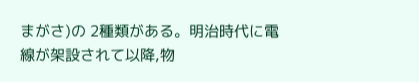まがさ)の 2種類がある。明治時代に電線が架設されて以降,物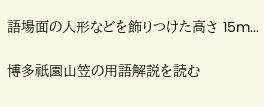語場面の人形などを飾りつけた高さ 15m...

博多祇園山笠の用語解説を読む